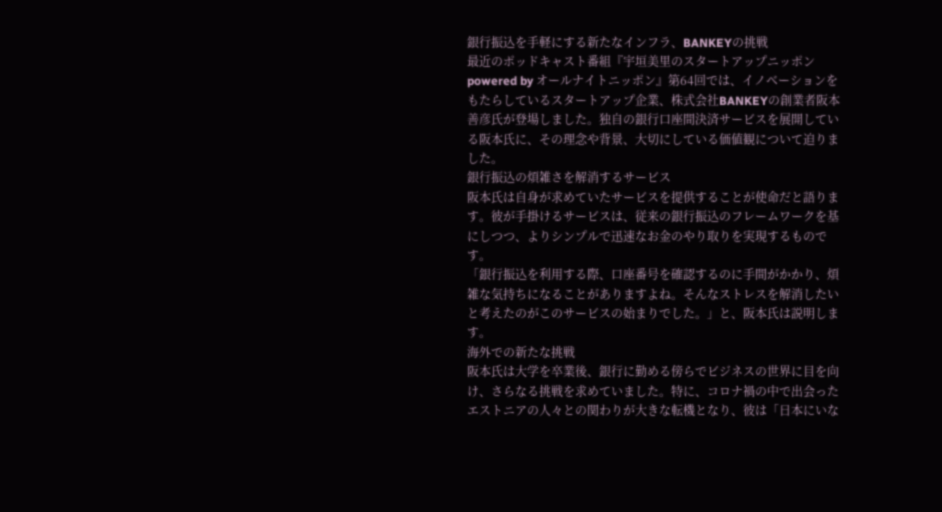銀行振込を手軽にする新たなインフラ、BANKEYの挑戦
最近のポッドキャスト番組『宇垣美里のスタートアップニッポン powered by オールナイトニッポン』第64回では、イノベーションをもたらしているスタートアップ企業、株式会社BANKEYの創業者阪本善彦氏が登場しました。独自の銀行口座間決済サービスを展開している阪本氏に、その理念や背景、大切にしている価値観について迫りました。
銀行振込の煩雑さを解消するサービス
阪本氏は自身が求めていたサービスを提供することが使命だと語ります。彼が手掛けるサービスは、従来の銀行振込のフレームワークを基にしつつ、よりシンプルで迅速なお金のやり取りを実現するものです。
「銀行振込を利用する際、口座番号を確認するのに手間がかかり、煩雑な気持ちになることがありますよね。そんなストレスを解消したいと考えたのがこのサービスの始まりでした。」と、阪本氏は説明します。
海外での新たな挑戦
阪本氏は大学を卒業後、銀行に勤める傍らでビジネスの世界に目を向け、さらなる挑戦を求めていました。特に、コロナ禍の中で出会ったエストニアの人々との関わりが大きな転機となり、彼は「日本にいな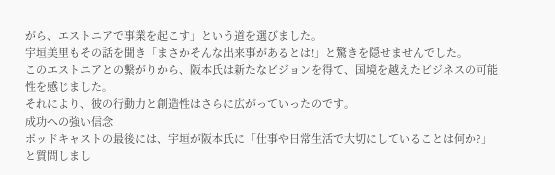がら、エストニアで事業を起こす」という道を選びました。
宇垣美里もその話を聞き「まさかそんな出来事があるとは!」と驚きを隠せませんでした。
このエストニアとの繋がりから、阪本氏は新たなビジョンを得て、国境を越えたビジネスの可能性を感じました。
それにより、彼の行動力と創造性はさらに広がっていったのです。
成功への強い信念
ポッドキャストの最後には、宇垣が阪本氏に「仕事や日常生活で大切にしていることは何か?」と質問しまし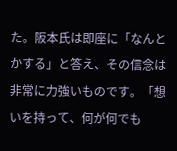た。阪本氏は即座に「なんとかする」と答え、その信念は非常に力強いものです。「想いを持って、何が何でも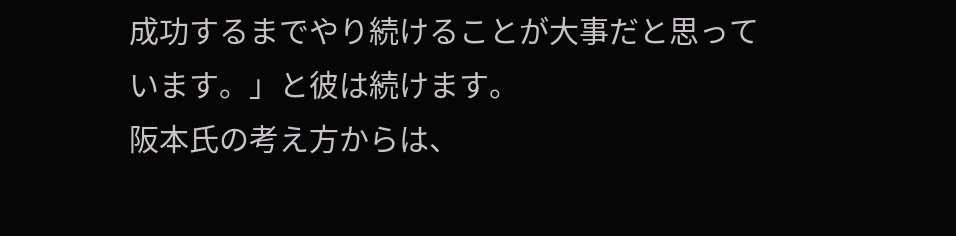成功するまでやり続けることが大事だと思っています。」と彼は続けます。
阪本氏の考え方からは、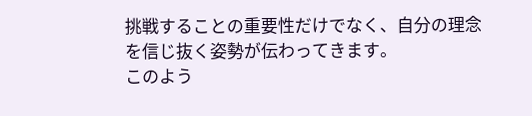挑戦することの重要性だけでなく、自分の理念を信じ抜く姿勢が伝わってきます。
このよう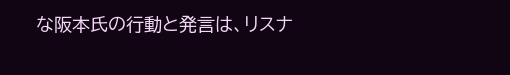な阪本氏の行動と発言は、リスナ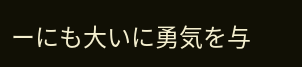ーにも大いに勇気を与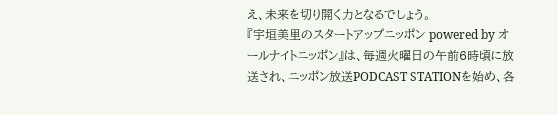え、未来を切り開く力となるでしょう。
『宇垣美里のスタートアップニッポン powered by オールナイトニッポン』は、毎週火曜日の午前6時頃に放送され、ニッポン放送PODCAST STATIONを始め、各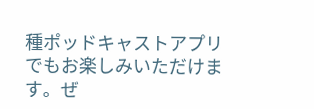種ポッドキャストアプリでもお楽しみいただけます。ぜ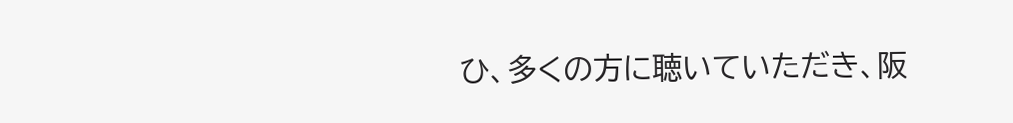ひ、多くの方に聴いていただき、阪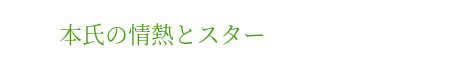本氏の情熱とスター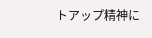トアップ精神に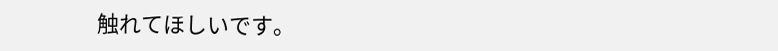触れてほしいです。